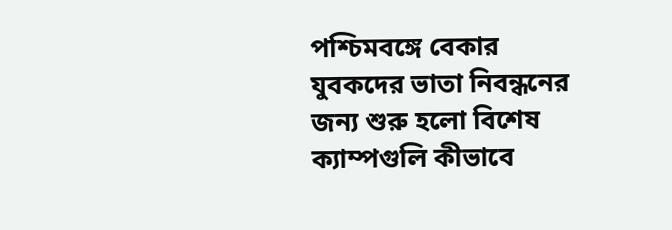পশ্চিমবঙ্গে বেকার যুবকদের ভাতা নিবন্ধনের জন্য শুরু হলো বিশেষ ক্যাম্পগুলি কীভাবে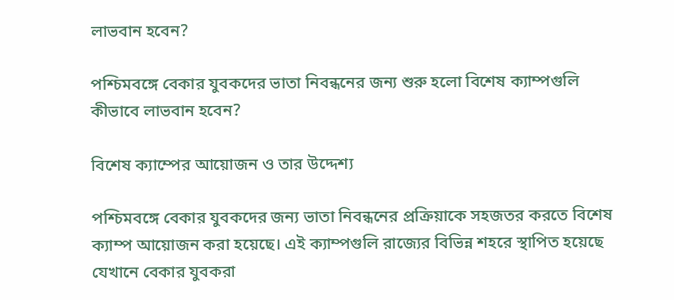লাভবান হবেন?

পশ্চিমবঙ্গে বেকার যুবকদের ভাতা নিবন্ধনের জন্য শুরু হলো বিশেষ ক্যাম্পগুলি কীভাবে লাভবান হবেন?

বিশেষ ক্যাম্পের আয়োজন ও তার উদ্দেশ্য

পশ্চিমবঙ্গে বেকার যুবকদের জন্য ভাতা নিবন্ধনের প্রক্রিয়াকে সহজতর করতে বিশেষ ক্যাম্প আয়োজন করা হয়েছে। এই ক্যাম্পগুলি রাজ্যের বিভিন্ন শহরে স্থাপিত হয়েছে যেখানে বেকার যুবকরা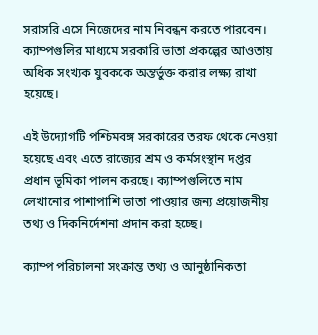সরাসরি এসে নিজেদের নাম নিবন্ধন করতে পারবেন। ক্যাম্পগুলির মাধ্যমে সরকারি ভাতা প্রকল্পের আওতায় অধিক সংখ্যক যুবককে অন্তর্ভুক্ত করার লক্ষ্য রাখা হয়েছে।

এই উদ্যোগটি পশ্চিমবঙ্গ সরকারের তরফ থেকে নেওয়া হয়েছে এবং এতে রাজ্যের শ্রম ও কর্মসংস্থান দপ্তর প্রধান ভূমিকা পালন করছে। ক্যাম্পগুলিতে নাম লেখানোর পাশাপাশি ভাতা পাওয়ার জন্য প্রয়োজনীয় তথ্য ও দিকনির্দেশনা প্রদান করা হচ্ছে।

ক্যাম্প পরিচালনা সংক্রান্ত তথ্য ও আনুষ্ঠানিকতা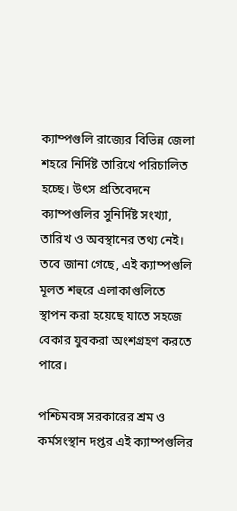ক্যাম্পগুলি রাজ্যের বিভিন্ন জেলা শহরে নির্দিষ্ট তারিখে পরিচালিত হচ্ছে। উৎস প্রতিবেদনে ক্যাম্পগুলির সুনির্দিষ্ট সংখ্যা, তারিখ ও অবস্থানের তথ্য নেই। তবে জানা গেছে, এই ক্যাম্পগুলি মূলত শহুরে এলাকাগুলিতে স্থাপন করা হয়েছে যাতে সহজে বেকার যুবকরা অংশগ্রহণ করতে পারে।

পশ্চিমবঙ্গ সরকারের শ্রম ও কর্মসংস্থান দপ্তর এই ক্যাম্পগুলির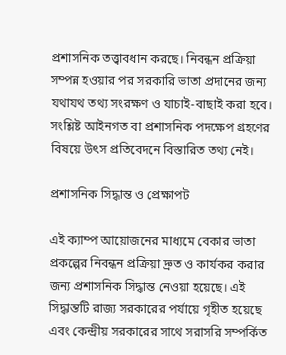প্রশাসনিক তত্ত্বাবধান করছে। নিবন্ধন প্রক্রিয়া সম্পন্ন হওয়ার পর সরকারি ভাতা প্রদানের জন্য যথাযথ তথ্য সংরক্ষণ ও যাচাই-বাছাই করা হবে। সংশ্লিষ্ট আইনগত বা প্রশাসনিক পদক্ষেপ গ্রহণের বিষয়ে উৎস প্রতিবেদনে বিস্তারিত তথ্য নেই।

প্রশাসনিক সিদ্ধান্ত ও প্রেক্ষাপট

এই ক্যাম্প আয়োজনের মাধ্যমে বেকার ভাতা প্রকল্পের নিবন্ধন প্রক্রিয়া দ্রুত ও কার্যকর করার জন্য প্রশাসনিক সিদ্ধান্ত নেওয়া হয়েছে। এই সিদ্ধান্তটি রাজ্য সরকারের পর্যায়ে গৃহীত হয়েছে এবং কেন্দ্রীয় সরকারের সাথে সরাসরি সম্পর্কিত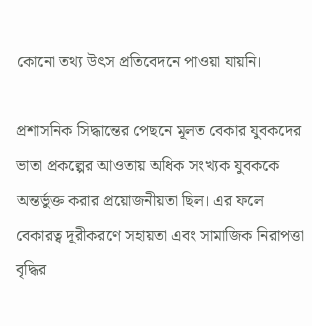কোনো তথ্য উৎস প্রতিবেদনে পাওয়া যায়নি।

প্রশাসনিক সিদ্ধান্তের পেছনে মূলত বেকার যুবকদের ভাতা প্রকল্পের আওতায় অধিক সংখ্যক যুবককে অন্তর্ভুক্ত করার প্রয়োজনীয়তা ছিল। এর ফলে বেকারত্ব দূরীকরণে সহায়তা এবং সামাজিক নিরাপত্তা বৃদ্ধির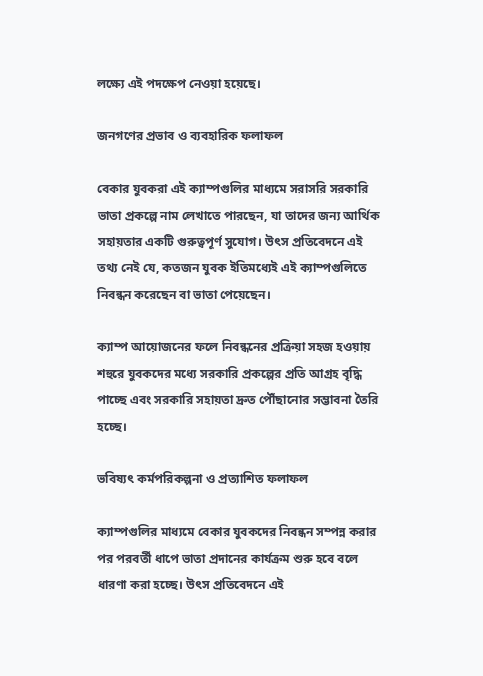লক্ষ্যে এই পদক্ষেপ নেওয়া হয়েছে।

জনগণের প্রভাব ও ব্যবহারিক ফলাফল

বেকার যুবকরা এই ক্যাম্পগুলির মাধ্যমে সরাসরি সরকারি ভাতা প্রকল্পে নাম লেখাতে পারছেন, যা তাদের জন্য আর্থিক সহায়তার একটি গুরুত্বপূর্ণ সুযোগ। উৎস প্রতিবেদনে এই তথ্য নেই যে, কতজন যুবক ইতিমধ্যেই এই ক্যাম্পগুলিতে নিবন্ধন করেছেন বা ভাতা পেয়েছেন।

ক্যাম্প আয়োজনের ফলে নিবন্ধনের প্রক্রিয়া সহজ হওয়ায় শহুরে যুবকদের মধ্যে সরকারি প্রকল্পের প্রতি আগ্রহ বৃদ্ধি পাচ্ছে এবং সরকারি সহায়তা দ্রুত পৌঁছানোর সম্ভাবনা তৈরি হচ্ছে।

ভবিষ্যৎ কর্মপরিকল্পনা ও প্রত্যাশিত ফলাফল

ক্যাম্পগুলির মাধ্যমে বেকার যুবকদের নিবন্ধন সম্পন্ন করার পর পরবর্তী ধাপে ভাতা প্রদানের কার্যক্রম শুরু হবে বলে ধারণা করা হচ্ছে। উৎস প্রতিবেদনে এই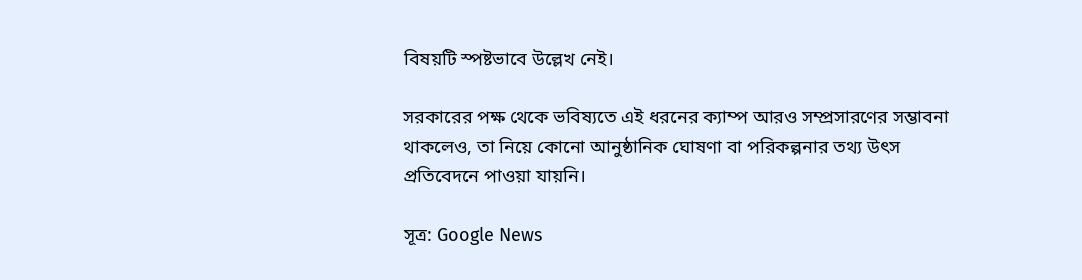বিষয়টি স্পষ্টভাবে উল্লেখ নেই।

সরকারের পক্ষ থেকে ভবিষ্যতে এই ধরনের ক্যাম্প আরও সম্প্রসারণের সম্ভাবনা থাকলেও, তা নিয়ে কোনো আনুষ্ঠানিক ঘোষণা বা পরিকল্পনার তথ্য উৎস প্রতিবেদনে পাওয়া যায়নি।

সূত্র: Google News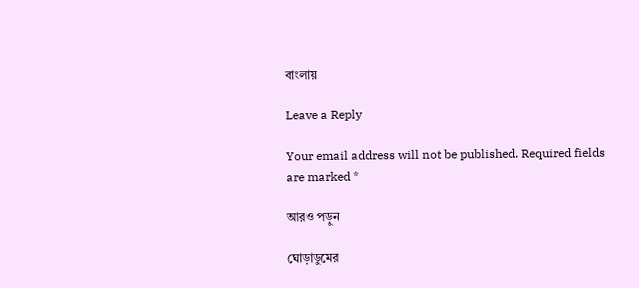বাংলায়

Leave a Reply

Your email address will not be published. Required fields are marked *

আরও পড়ুন

ঘোড়াডুমের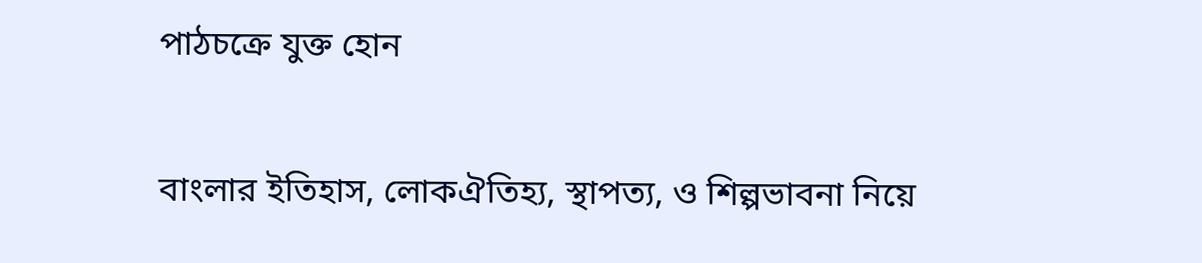পাঠচক্রে যুক্ত হোন

বাংলার ইতিহাস, লোকঐতিহ্য, স্থাপত্য, ও শিল্পভাবনা নিয়ে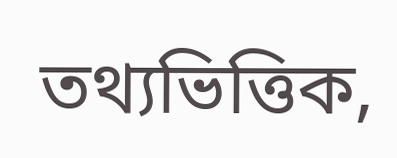তথ্যভিত্তিক,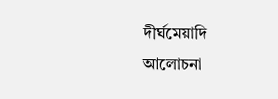দীর্ঘমেয়াদি আলোচনা